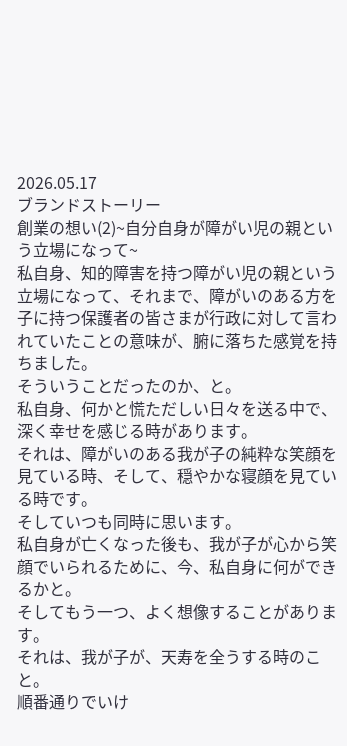2026.05.17
ブランドストーリー
創業の想い(2)~自分自身が障がい児の親という立場になって~
私自身、知的障害を持つ障がい児の親という立場になって、それまで、障がいのある方を子に持つ保護者の皆さまが行政に対して言われていたことの意味が、腑に落ちた感覚を持ちました。
そういうことだったのか、と。
私自身、何かと慌ただしい日々を送る中で、深く幸せを感じる時があります。
それは、障がいのある我が子の純粋な笑顔を見ている時、そして、穏やかな寝顔を見ている時です。
そしていつも同時に思います。
私自身が亡くなった後も、我が子が心から笑顔でいられるために、今、私自身に何ができるかと。
そしてもう一つ、よく想像することがあります。
それは、我が子が、天寿を全うする時のこと。
順番通りでいけ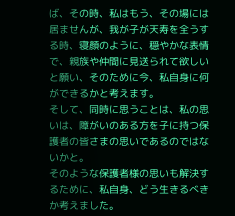ば、その時、私はもう、その場には居ませんが、我が子が天寿を全うする時、寝顔のように、穏やかな表情で、親族や仲間に見送られて欲しいと願い、そのために今、私自身に何ができるかと考えます。
そして、同時に思うことは、私の思いは、障がいのある方を子に持つ保護者の皆さまの思いであるのではないかと。
そのような保護者様の思いも解決するために、私自身、どう生きるべきか考えました。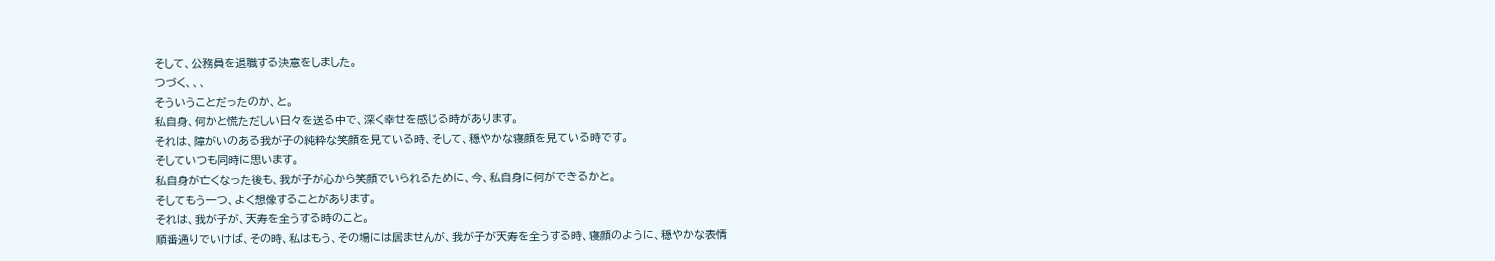そして、公務員を退職する決意をしました。
つづく、、、
そういうことだったのか、と。
私自身、何かと慌ただしい日々を送る中で、深く幸せを感じる時があります。
それは、障がいのある我が子の純粋な笑顔を見ている時、そして、穏やかな寝顔を見ている時です。
そしていつも同時に思います。
私自身が亡くなった後も、我が子が心から笑顔でいられるために、今、私自身に何ができるかと。
そしてもう一つ、よく想像することがあります。
それは、我が子が、天寿を全うする時のこと。
順番通りでいけば、その時、私はもう、その場には居ませんが、我が子が天寿を全うする時、寝顔のように、穏やかな表情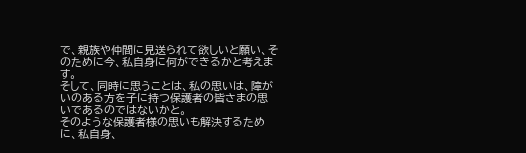で、親族や仲間に見送られて欲しいと願い、そのために今、私自身に何ができるかと考えます。
そして、同時に思うことは、私の思いは、障がいのある方を子に持つ保護者の皆さまの思いであるのではないかと。
そのような保護者様の思いも解決するために、私自身、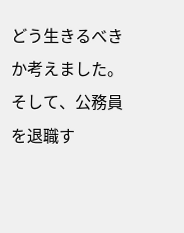どう生きるべきか考えました。
そして、公務員を退職す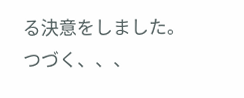る決意をしました。
つづく、、、